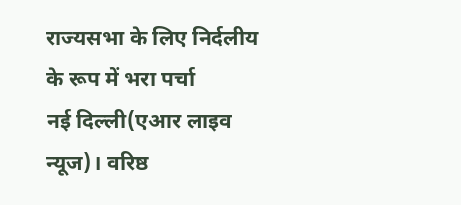राज्यसभा के लिए निर्दलीय के रूप में भरा पर्चा
नई दिल्ली(एआर लाइव न्यूज)। वरिष्ठ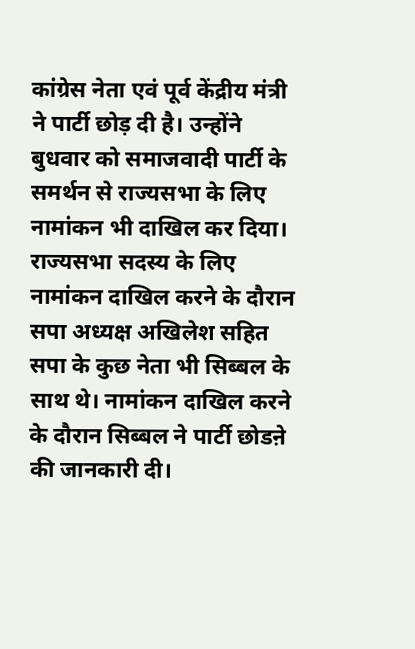कांग्रेस नेता एवं पूर्व केंद्रीय मंत्री ने पार्टी छोड़ दी है। उन्होंने बुधवार को समाजवादी पार्टी के समर्थन से राज्यसभा के लिए नामांकन भी दाखिल कर दिया।
राज्यसभा सदस्य के लिए नामांकन दाखिल करने के दौरान सपा अध्यक्ष अखिलेश सहित सपा के कुछ नेता भी सिब्बल के साथ थे। नामांकन दाखिल करने के दौरान सिब्बल ने पार्टी छोडऩे की जानकारी दी।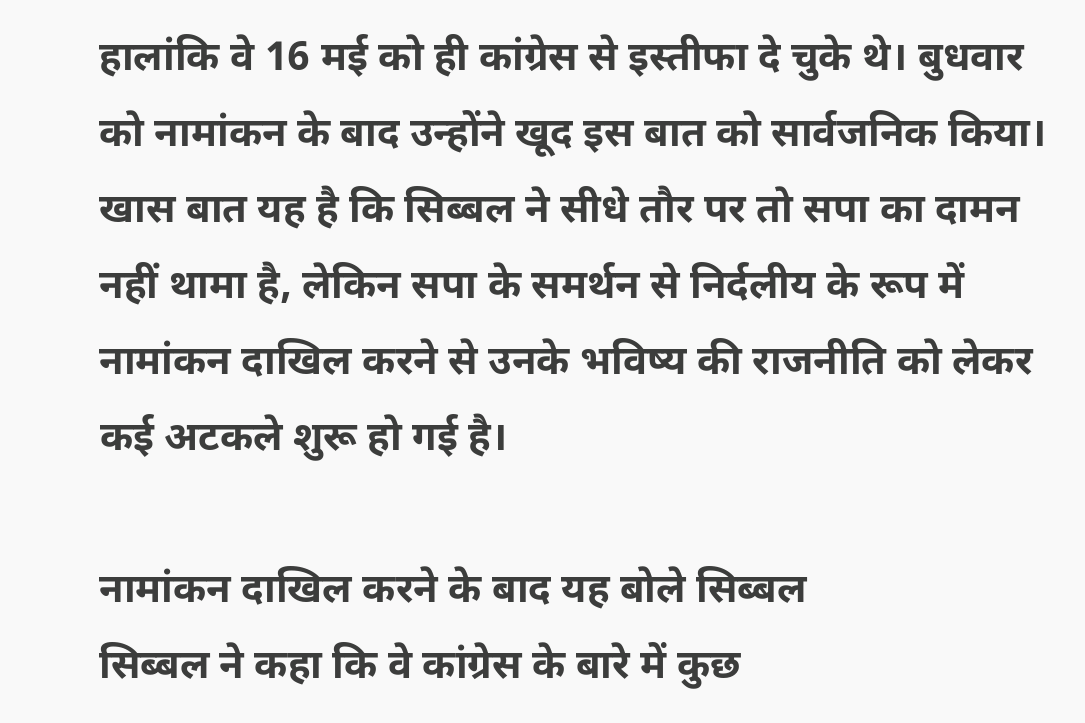हालांकि वे 16 मई को ही कांग्रेस से इस्तीफा दे चुके थे। बुधवार को नामांकन के बाद उन्होंने खूद इस बात को सार्वजनिक किया।
खास बात यह है कि सिब्बल ने सीधे तौर पर तो सपा का दामन नहीं थामा है, लेकिन सपा के समर्थन से निर्दलीय के रूप में नामांकन दाखिल करने से उनके भविष्य की राजनीति को लेकर कई अटकले शुरू हो गई है।

नामांकन दाखिल करने के बाद यह बोले सिब्बल
सिब्बल ने कहा कि वे कांग्रेस के बारे में कुछ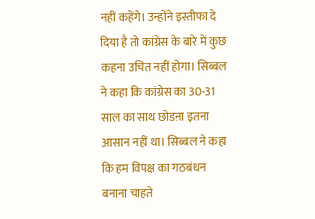नहीं कहेंगे। उन्होंने इस्तीफा दे दिया है तो कांग्रेस के बारे में कुछ कहना उचित नहीं होगा। सिब्बल ने कहा कि कांग्रेस का 30-31 साल का साथ छोडऩा इतना आसान नहीं था। सिब्बल ने कहा कि हम विपक्ष का गठबंधन बनाना चाहते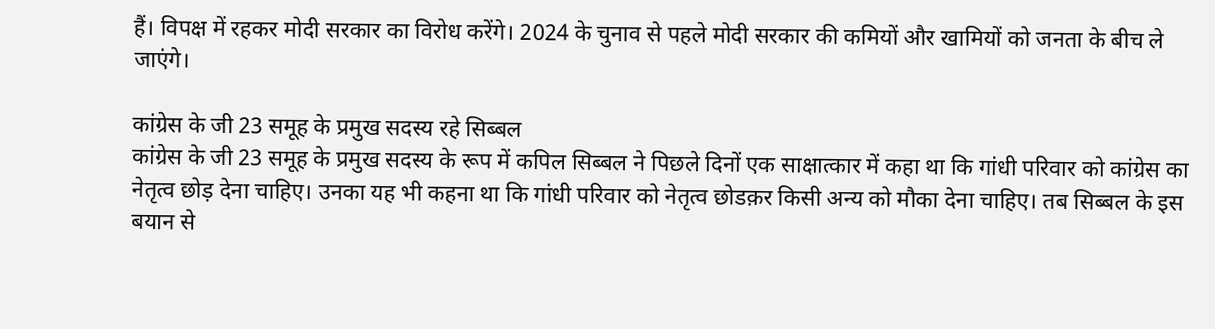हैं। विपक्ष में रहकर मोदी सरकार का विरोध करेंगे। 2024 के चुनाव से पहले मोदी सरकार की कमियों और खामियों को जनता के बीच ले जाएंगे।

कांग्रेस के जी 23 समूह के प्रमुख सदस्य रहे सिब्बल
कांग्रेस के जी 23 समूह के प्रमुख सदस्य के रूप में कपिल सिब्बल ने पिछले दिनों एक साक्षात्कार में कहा था कि गांधी परिवार को कांग्रेस का नेतृत्व छोड़ देना चाहिए। उनका यह भी कहना था कि गांधी परिवार को नेतृत्व छोडक़र किसी अन्य को मौका देना चाहिए। तब सिब्बल के इस बयान से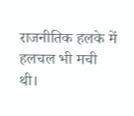राजनीतिक हलके में हलचल भी मची थी।